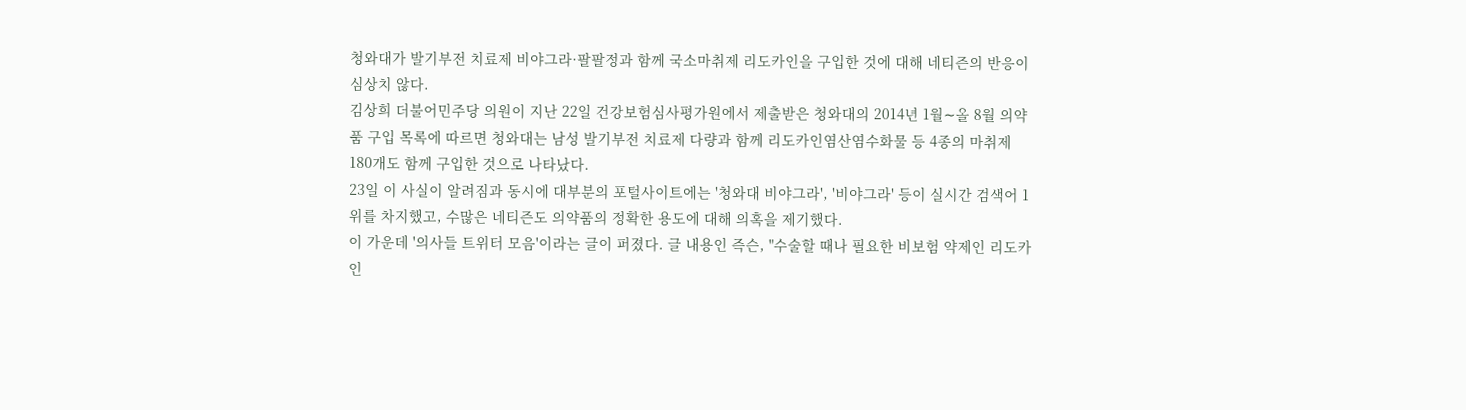청와대가 발기부전 치료제 비야그라·팔팔정과 함께 국소마취제 리도카인을 구입한 것에 대해 네티즌의 반응이 심상치 않다.
김상희 더불어민주당 의원이 지난 22일 건강보험심사평가원에서 제출받은 청와대의 2014년 1월∼올 8월 의약품 구입 목록에 따르면 청와대는 남성 발기부전 치료제 다량과 함께 리도카인염산염수화물 등 4종의 마취제 180개도 함께 구입한 것으로 나타났다.
23일 이 사실이 알려짐과 동시에 대부분의 포털사이트에는 '청와대 비야그라', '비야그라' 등이 실시간 검색어 1위를 차지했고, 수많은 네티즌도 의약품의 정확한 용도에 대해 의혹을 제기했다.
이 가운데 '의사들 트위터 모음'이라는 글이 퍼졌다. 글 내용인 즉슨, "수술할 때나 필요한 비보험 약제인 리도카인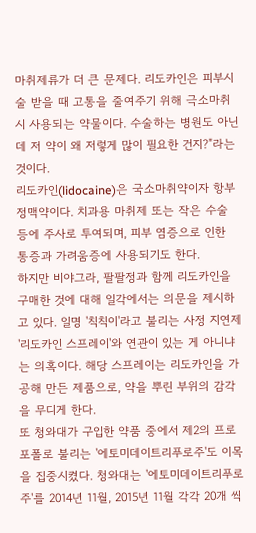마취제류가 더 큰 문제다. 리도카인은 피부시술 받을 때 고통을 줄여주기 위해 극소마취 시 사용되는 약물이다. 수술하는 병원도 아닌데 저 약이 왜 저렇게 많이 필요한 건지?"라는 것이다.
리도카인(lidocaine)은 국소마취약이자 항부정맥약이다. 치과용 마취제 또는 작은 수술 등에 주사로 투여되며, 피부 염증으로 인한 통증과 가려움증에 사용되기도 한다.
하지만 비야그라, 팔팔정과 함께 리도카인을 구매한 것에 대해 일각에서는 의문을 제시하고 있다. 일명 '칙칙이'라고 불리는 사정 지연제 '리도카인 스프레이'와 연관이 있는 게 아니냐는 의혹이다. 해당 스프레이는 리도카인을 가공해 만든 제품으로, 약을 뿌린 부위의 감각을 무디게 한다.
또 청와대가 구입한 약품 중에서 제2의 프로포폴로 불리는 '에토미데이트리푸로주'도 이목을 집중시켰다. 청와대는 '에토미데이트리푸로주'를 2014년 11월, 2015년 11월 각각 20개 씩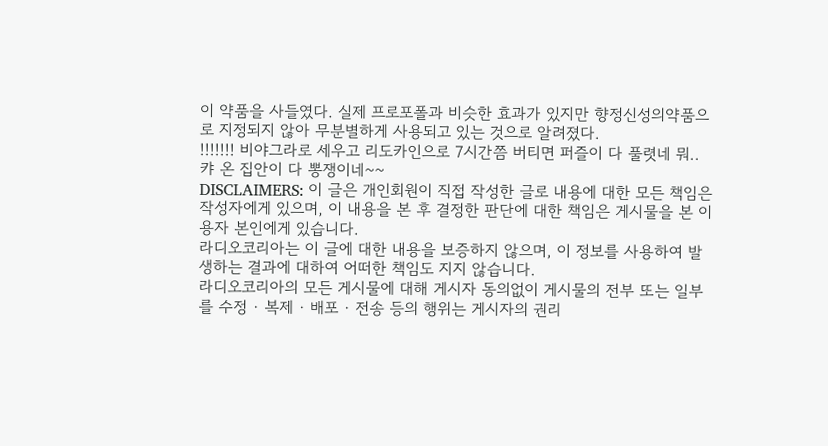이 약품을 사들였다. 실제 프로포폴과 비슷한 효과가 있지만 향정신성의약품으로 지정되지 않아 무분별하게 사용되고 있는 것으로 알려졌다.
!!!!!!! 비야그라로 세우고 리도카인으로 7시간쯤 버티면 퍼즐이 다 풀렷네 뭐..
캬 온 집안이 다 뽕쟁이네~~
DISCLAIMERS: 이 글은 개인회원이 직접 작성한 글로 내용에 대한 모든 책임은 작성자에게 있으며, 이 내용을 본 후 결정한 판단에 대한 책임은 게시물을 본 이용자 본인에게 있습니다.
라디오코리아는 이 글에 대한 내용을 보증하지 않으며, 이 정보를 사용하여 발생하는 결과에 대하여 어떠한 책임도 지지 않습니다.
라디오코리아의 모든 게시물에 대해 게시자 동의없이 게시물의 전부 또는 일부를 수정 · 복제 · 배포 · 전송 등의 행위는 게시자의 권리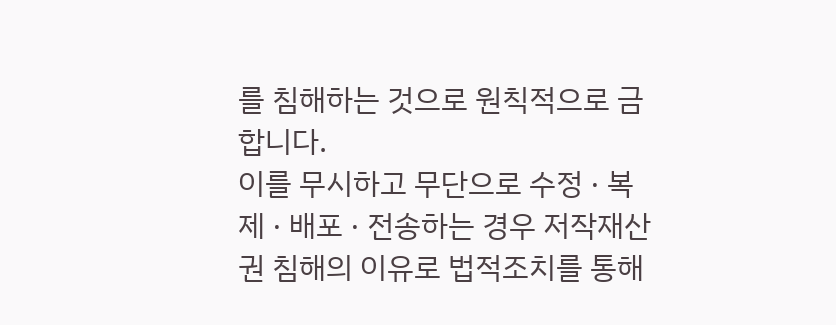를 침해하는 것으로 원칙적으로 금합니다.
이를 무시하고 무단으로 수정 · 복제 · 배포 · 전송하는 경우 저작재산권 침해의 이유로 법적조치를 통해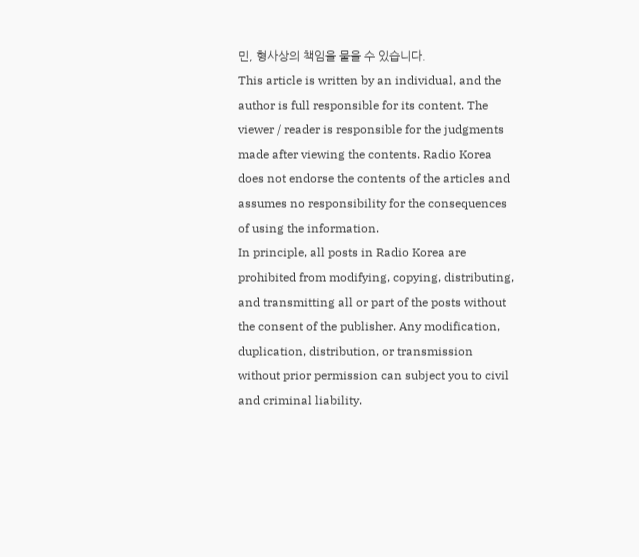민, 형사상의 책임을 물을 수 있습니다.
This article is written by an individual, and the author is full responsible for its content. The viewer / reader is responsible for the judgments made after viewing the contents. Radio Korea does not endorse the contents of the articles and assumes no responsibility for the consequences of using the information.
In principle, all posts in Radio Korea are prohibited from modifying, copying, distributing, and transmitting all or part of the posts without the consent of the publisher. Any modification, duplication, distribution, or transmission without prior permission can subject you to civil and criminal liability.